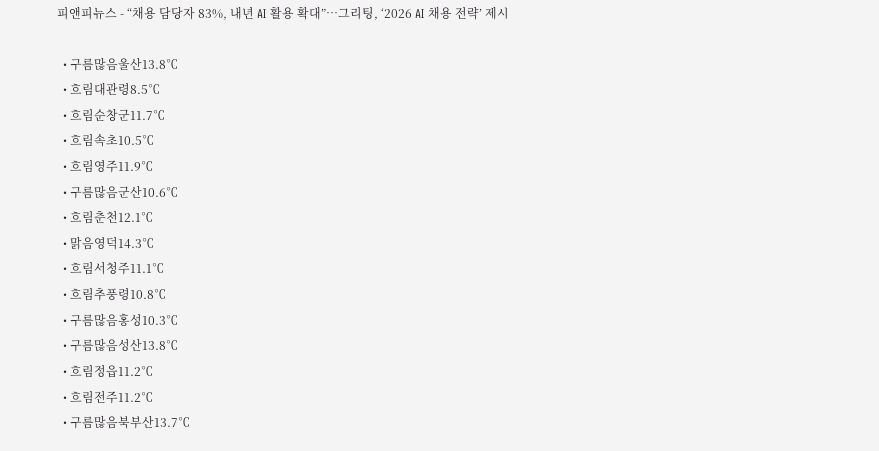피앤피뉴스 - “채용 담당자 83%, 내년 AI 활용 확대”…그리팅, ‘2026 AI 채용 전략’ 제시

  • 구름많음울산13.8℃
  • 흐림대관령8.5℃
  • 흐림순창군11.7℃
  • 흐림속초10.5℃
  • 흐림영주11.9℃
  • 구름많음군산10.6℃
  • 흐림춘천12.1℃
  • 맑음영덕14.3℃
  • 흐림서청주11.1℃
  • 흐림추풍령10.8℃
  • 구름많음홍성10.3℃
  • 구름많음성산13.8℃
  • 흐림정읍11.2℃
  • 흐림전주11.2℃
  • 구름많음북부산13.7℃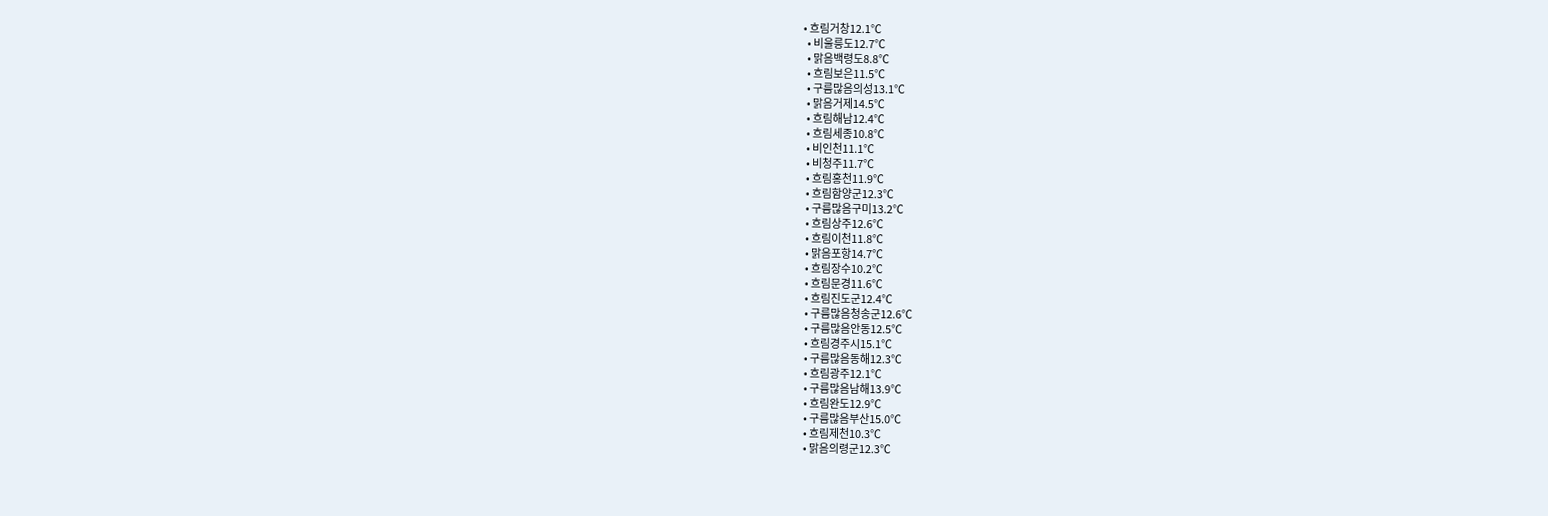• 흐림거창12.1℃
  • 비울릉도12.7℃
  • 맑음백령도8.8℃
  • 흐림보은11.5℃
  • 구름많음의성13.1℃
  • 맑음거제14.5℃
  • 흐림해남12.4℃
  • 흐림세종10.8℃
  • 비인천11.1℃
  • 비청주11.7℃
  • 흐림홍천11.9℃
  • 흐림함양군12.3℃
  • 구름많음구미13.2℃
  • 흐림상주12.6℃
  • 흐림이천11.8℃
  • 맑음포항14.7℃
  • 흐림장수10.2℃
  • 흐림문경11.6℃
  • 흐림진도군12.4℃
  • 구름많음청송군12.6℃
  • 구름많음안동12.5℃
  • 흐림경주시15.1℃
  • 구름많음동해12.3℃
  • 흐림광주12.1℃
  • 구름많음남해13.9℃
  • 흐림완도12.9℃
  • 구름많음부산15.0℃
  • 흐림제천10.3℃
  • 맑음의령군12.3℃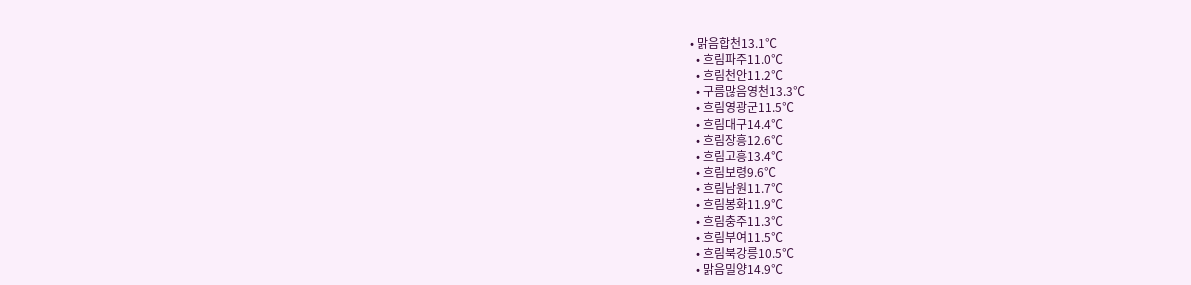• 맑음합천13.1℃
  • 흐림파주11.0℃
  • 흐림천안11.2℃
  • 구름많음영천13.3℃
  • 흐림영광군11.5℃
  • 흐림대구14.4℃
  • 흐림장흥12.6℃
  • 흐림고흥13.4℃
  • 흐림보령9.6℃
  • 흐림남원11.7℃
  • 흐림봉화11.9℃
  • 흐림충주11.3℃
  • 흐림부여11.5℃
  • 흐림북강릉10.5℃
  • 맑음밀양14.9℃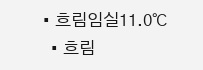• 흐림임실11.0℃
  • 흐림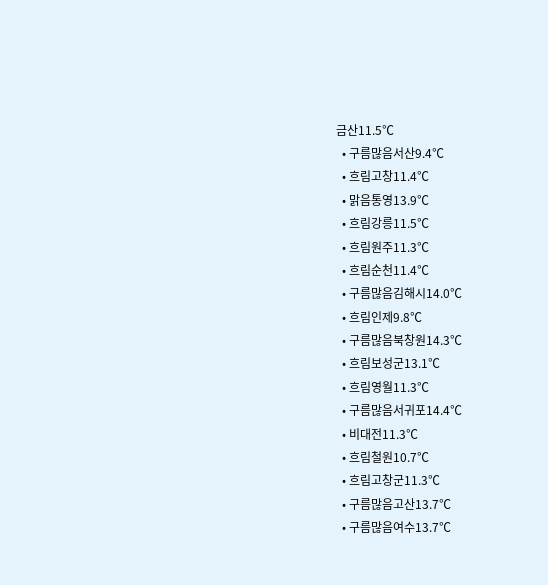금산11.5℃
  • 구름많음서산9.4℃
  • 흐림고창11.4℃
  • 맑음통영13.9℃
  • 흐림강릉11.5℃
  • 흐림원주11.3℃
  • 흐림순천11.4℃
  • 구름많음김해시14.0℃
  • 흐림인제9.8℃
  • 구름많음북창원14.3℃
  • 흐림보성군13.1℃
  • 흐림영월11.3℃
  • 구름많음서귀포14.4℃
  • 비대전11.3℃
  • 흐림철원10.7℃
  • 흐림고창군11.3℃
  • 구름많음고산13.7℃
  • 구름많음여수13.7℃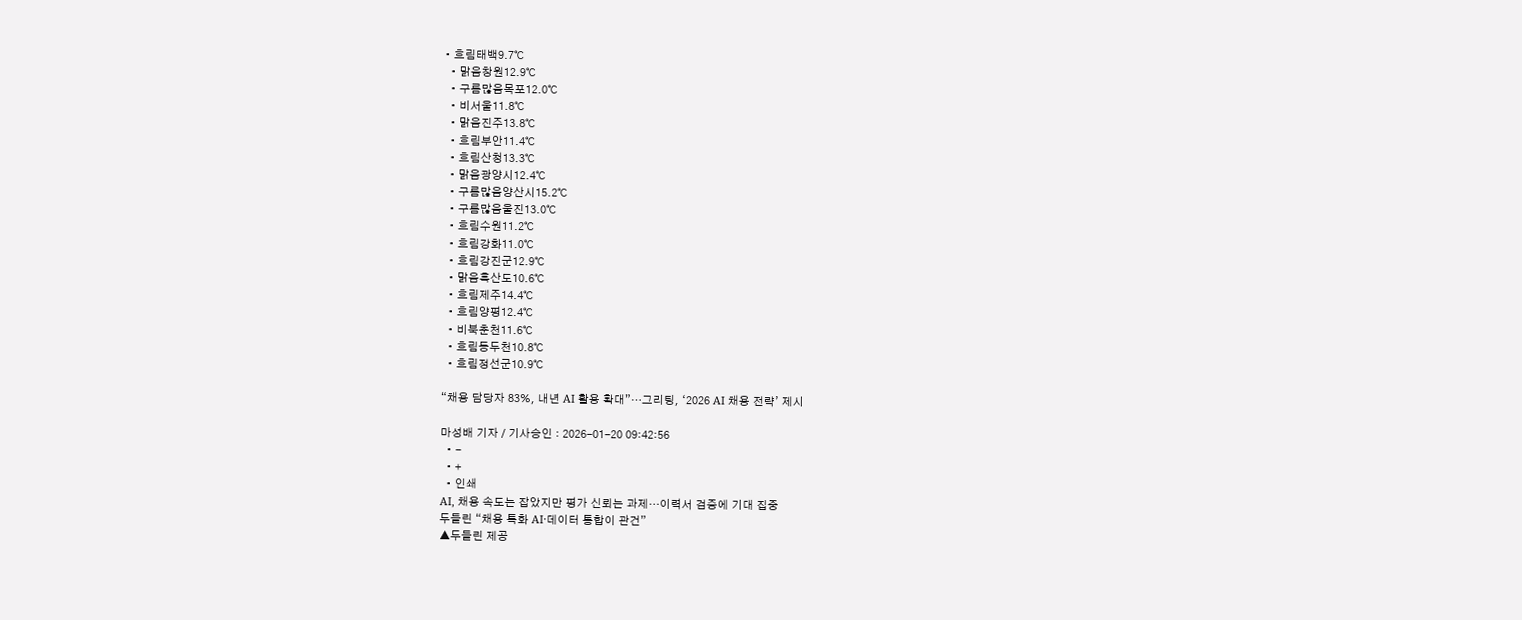• 흐림태백9.7℃
  • 맑음창원12.9℃
  • 구름많음목포12.0℃
  • 비서울11.8℃
  • 맑음진주13.8℃
  • 흐림부안11.4℃
  • 흐림산청13.3℃
  • 맑음광양시12.4℃
  • 구름많음양산시15.2℃
  • 구름많음울진13.0℃
  • 흐림수원11.2℃
  • 흐림강화11.0℃
  • 흐림강진군12.9℃
  • 맑음흑산도10.6℃
  • 흐림제주14.4℃
  • 흐림양평12.4℃
  • 비북춘천11.6℃
  • 흐림동두천10.8℃
  • 흐림정선군10.9℃

“채용 담당자 83%, 내년 AI 활용 확대”…그리팅, ‘2026 AI 채용 전략’ 제시

마성배 기자 / 기사승인 : 2026-01-20 09:42:56
  • -
  • +
  • 인쇄
AI, 채용 속도는 잡았지만 평가 신뢰는 과제…이력서 검증에 기대 집중
두들린 “채용 특화 AI·데이터 통합이 관건”
▲두들린 제공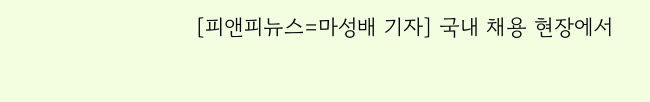[피앤피뉴스=마성배 기자] 국내 채용 현장에서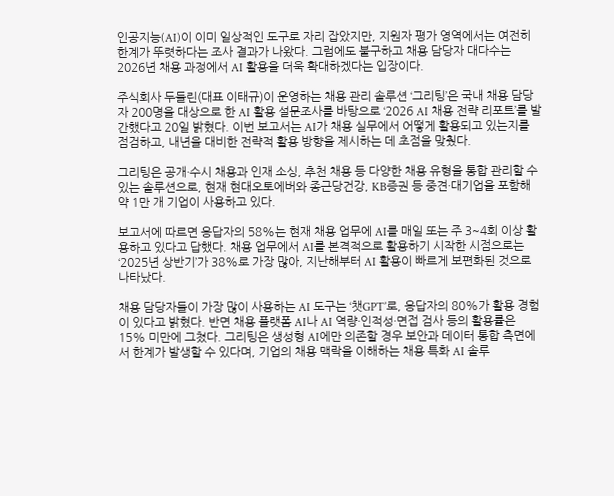인공지능(AI)이 이미 일상적인 도구로 자리 잡았지만, 지원자 평가 영역에서는 여전히 한계가 뚜렷하다는 조사 결과가 나왔다. 그럼에도 불구하고 채용 담당자 대다수는 2026년 채용 과정에서 AI 활용을 더욱 확대하겠다는 입장이다.

주식회사 두들린(대표 이태규)이 운영하는 채용 관리 솔루션 ‘그리팅’은 국내 채용 담당자 200명을 대상으로 한 AI 활용 설문조사를 바탕으로 ‘2026 AI 채용 전략 리포트’를 발간했다고 20일 밝혔다. 이번 보고서는 AI가 채용 실무에서 어떻게 활용되고 있는지를 점검하고, 내년을 대비한 전략적 활용 방향을 제시하는 데 초점을 맞췄다.

그리팅은 공개·수시 채용과 인재 소싱, 추천 채용 등 다양한 채용 유형을 통합 관리할 수 있는 솔루션으로, 현재 현대오토에버와 종근당건강, KB증권 등 중견·대기업을 포함해 약 1만 개 기업이 사용하고 있다.

보고서에 따르면 응답자의 58%는 현재 채용 업무에 AI를 매일 또는 주 3~4회 이상 활용하고 있다고 답했다. 채용 업무에서 AI를 본격적으로 활용하기 시작한 시점으로는 ‘2025년 상반기’가 38%로 가장 많아, 지난해부터 AI 활용이 빠르게 보편화된 것으로 나타났다.

채용 담당자들이 가장 많이 사용하는 AI 도구는 ‘챗GPT’로, 응답자의 80%가 활용 경험이 있다고 밝혔다. 반면 채용 플랫폼 AI나 AI 역량·인적성·면접 검사 등의 활용률은 15% 미만에 그쳤다. 그리팅은 생성형 AI에만 의존할 경우 보안과 데이터 통합 측면에서 한계가 발생할 수 있다며, 기업의 채용 맥락을 이해하는 채용 특화 AI 솔루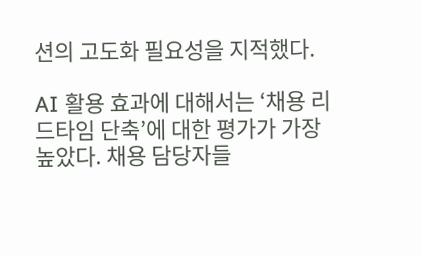션의 고도화 필요성을 지적했다.

AI 활용 효과에 대해서는 ‘채용 리드타임 단축’에 대한 평가가 가장 높았다. 채용 담당자들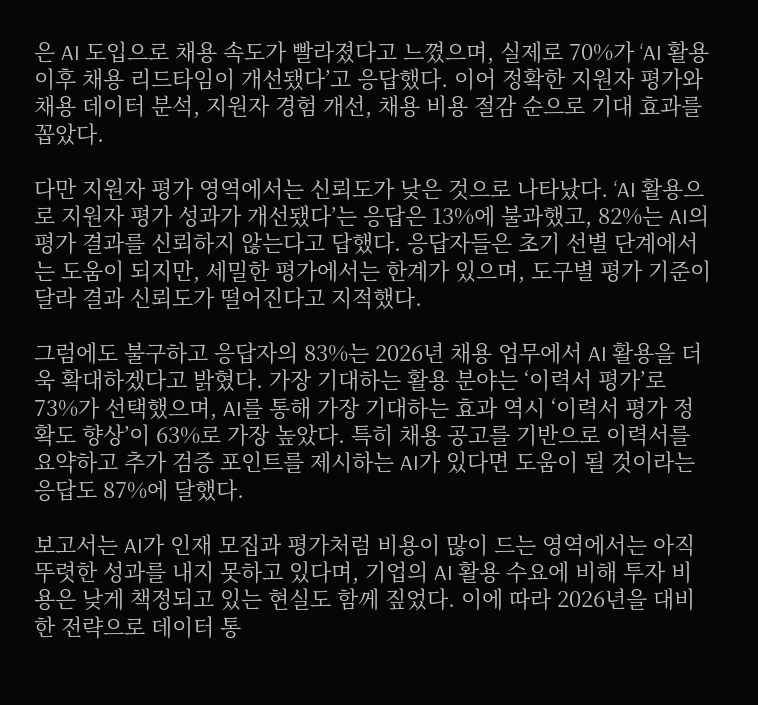은 AI 도입으로 채용 속도가 빨라졌다고 느꼈으며, 실제로 70%가 ‘AI 활용 이후 채용 리드타임이 개선됐다’고 응답했다. 이어 정확한 지원자 평가와 채용 데이터 분석, 지원자 경험 개선, 채용 비용 절감 순으로 기대 효과를 꼽았다.

다만 지원자 평가 영역에서는 신뢰도가 낮은 것으로 나타났다. ‘AI 활용으로 지원자 평가 성과가 개선됐다’는 응답은 13%에 불과했고, 82%는 AI의 평가 결과를 신뢰하지 않는다고 답했다. 응답자들은 초기 선별 단계에서는 도움이 되지만, 세밀한 평가에서는 한계가 있으며, 도구별 평가 기준이 달라 결과 신뢰도가 떨어진다고 지적했다.

그럼에도 불구하고 응답자의 83%는 2026년 채용 업무에서 AI 활용을 더욱 확대하겠다고 밝혔다. 가장 기대하는 활용 분야는 ‘이력서 평가’로 73%가 선택했으며, AI를 통해 가장 기대하는 효과 역시 ‘이력서 평가 정확도 향상’이 63%로 가장 높았다. 특히 채용 공고를 기반으로 이력서를 요약하고 추가 검증 포인트를 제시하는 AI가 있다면 도움이 될 것이라는 응답도 87%에 달했다.

보고서는 AI가 인재 모집과 평가처럼 비용이 많이 드는 영역에서는 아직 뚜렷한 성과를 내지 못하고 있다며, 기업의 AI 활용 수요에 비해 투자 비용은 낮게 책정되고 있는 현실도 함께 짚었다. 이에 따라 2026년을 대비한 전략으로 데이터 통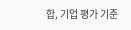합, 기업 평가 기준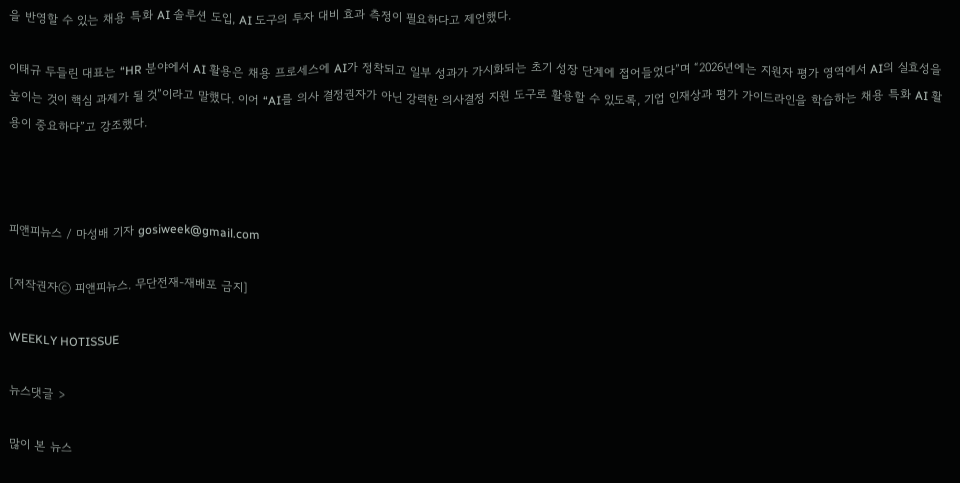을 반영할 수 있는 채용 특화 AI 솔루션 도입, AI 도구의 투자 대비 효과 측정이 필요하다고 제언했다.

이태규 두들린 대표는 “HR 분야에서 AI 활용은 채용 프로세스에 AI가 정착되고 일부 성과가 가시화되는 초기 성장 단계에 접어들었다”며 “2026년에는 지원자 평가 영역에서 AI의 실효성을 높이는 것이 핵심 과제가 될 것”이라고 말했다. 이어 “AI를 의사 결정권자가 아닌 강력한 의사결정 지원 도구로 활용할 수 있도록, 기업 인재상과 평가 가이드라인을 학습하는 채용 특화 AI 활용이 중요하다”고 강조했다.



피앤피뉴스 / 마성배 기자 gosiweek@gmail.com

[저작권자ⓒ 피앤피뉴스. 무단전재-재배포 금지]

WEEKLY HOTISSUE

뉴스댓글 >

많이 본 뉴스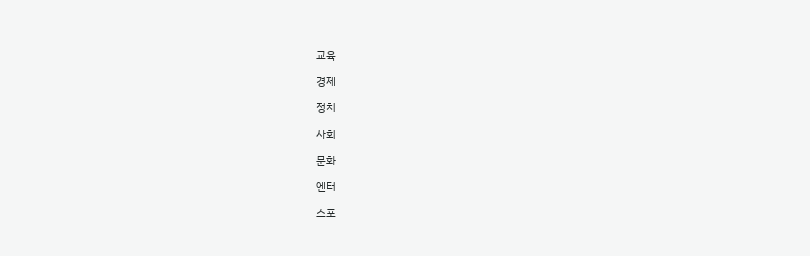교육

경제

정치

사회

문화

엔터

스포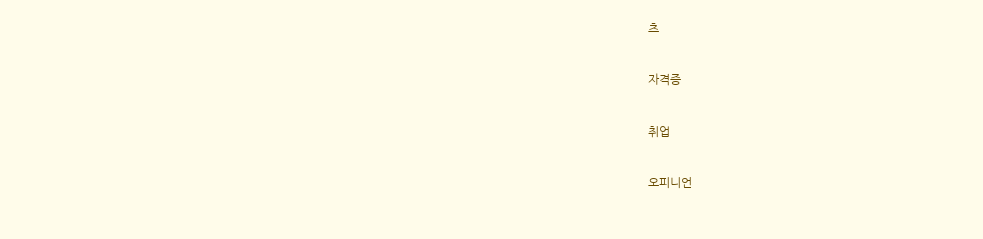츠

자격증

취업

오피니언